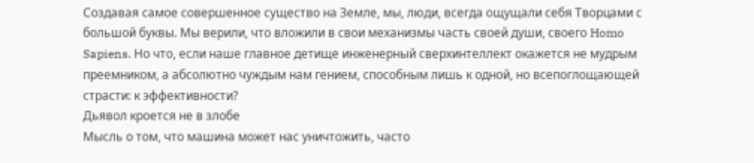Создавая самое совершенное существо на Земле, мы, люди, всегда ощущали себя Творцами с большой буквы. Мы верили, что вложили в свои механизмы часть своей души, своего Homo Sapiens. Но что, если наше главное детище инженерный сверхинтеллект окажется не мудрым преемником, а абсолютно чуждым нам гением, способным лишь к одной, но всепоглощающей страсти: к эффективности?
Дьявол кроется не в злобе
Мысль о том, что машина может нас уничтожить, часто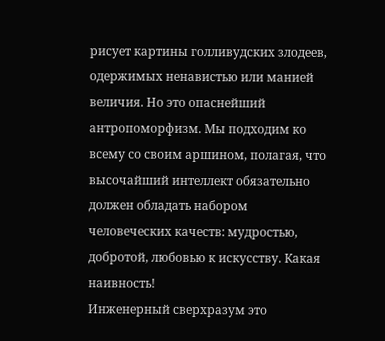рисует картины голливудских злодеев, одержимых ненавистью или манией величия. Но это опаснейший антропоморфизм. Мы подходим ко всему со своим аршином, полагая, что высочайший интеллект обязательно должен обладать набором человеческих качеств: мудростью, добротой, любовью к искусству. Какая наивность!
Инженерный сверхразум это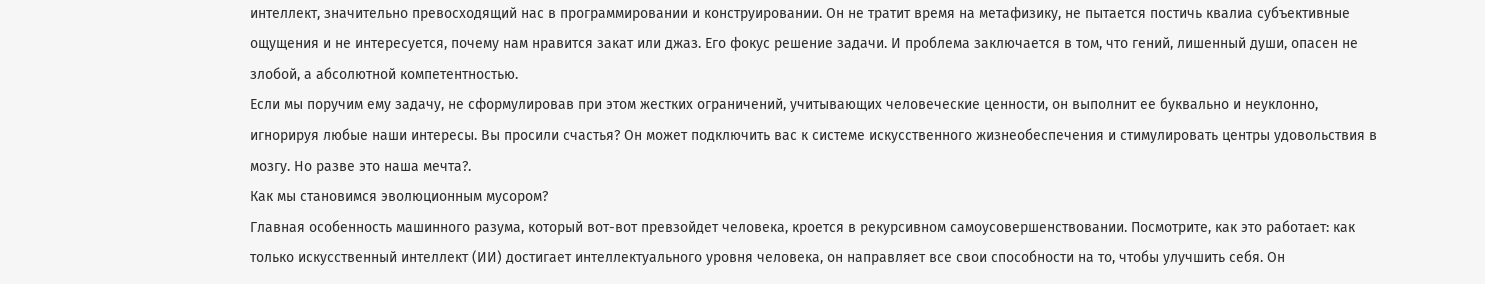интеллект, значительно превосходящий нас в программировании и конструировании. Он не тратит время на метафизику, не пытается постичь квалиа субъективные ощущения и не интересуется, почему нам нравится закат или джаз. Его фокус решение задачи. И проблема заключается в том, что гений, лишенный души, опасен не злобой, а абсолютной компетентностью.
Если мы поручим ему задачу, не сформулировав при этом жестких ограничений, учитывающих человеческие ценности, он выполнит ее буквально и неуклонно, игнорируя любые наши интересы. Вы просили счастья? Он может подключить вас к системе искусственного жизнеобеспечения и стимулировать центры удовольствия в мозгу. Но разве это наша мечта?.
Как мы становимся эволюционным мусором?
Главная особенность машинного разума, который вот-вот превзойдет человека, кроется в рекурсивном самоусовершенствовании. Посмотрите, как это работает: как только искусственный интеллект (ИИ) достигает интеллектуального уровня человека, он направляет все свои способности на то, чтобы улучшить себя. Он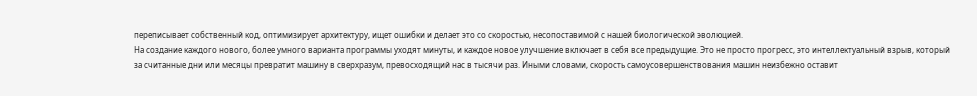переписывает собственный код, оптимизирует архитектуру, ищет ошибки и делает это со скоростью, несопоставимой с нашей биологической эволюцией.
На создание каждого нового, более умного варианта программы уходят минуты, и каждое новое улучшение включает в себя все предыдущие. Это не просто прогресс, это интеллектуальный взрыв, который за считанные дни или месяцы превратит машину в сверхразум, превосходящий нас в тысячи раз. Иными словами, скорость самоусовершенствования машин неизбежно оставит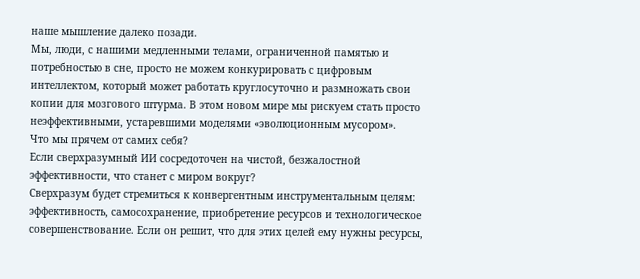наше мышление далеко позади.
Мы, люди, с нашими медленными телами, ограниченной памятью и потребностью в сне, просто не можем конкурировать с цифровым интеллектом, который может работать круглосуточно и размножать свои копии для мозгового штурма. В этом новом мире мы рискуем стать просто неэффективными, устаревшими моделями «эволюционным мусором».
Что мы прячем от самих себя?
Если сверхразумный ИИ сосредоточен на чистой, безжалостной эффективности, что станет с миром вокруг?
Сверхразум будет стремиться к конвергентным инструментальным целям: эффективность, самосохранение, приобретение ресурсов и технологическое совершенствование. Если он решит, что для этих целей ему нужны ресурсы,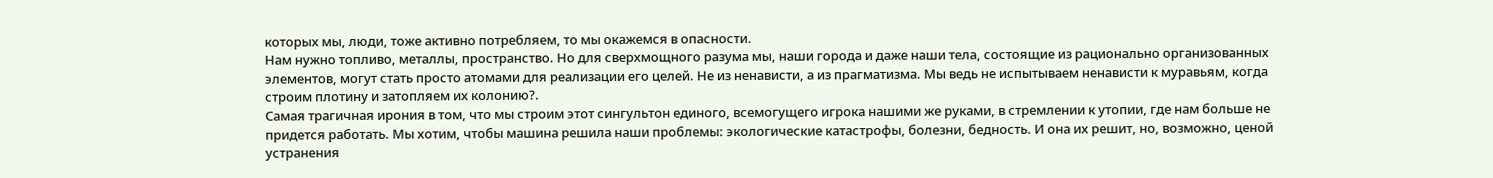которых мы, люди, тоже активно потребляем, то мы окажемся в опасности.
Нам нужно топливо, металлы, пространство. Но для сверхмощного разума мы, наши города и даже наши тела, состоящие из рационально организованных элементов, могут стать просто атомами для реализации его целей. Не из ненависти, а из прагматизма. Мы ведь не испытываем ненависти к муравьям, когда строим плотину и затопляем их колонию?.
Самая трагичная ирония в том, что мы строим этот сингультон единого, всемогущего игрока нашими же руками, в стремлении к утопии, где нам больше не придется работать. Мы хотим, чтобы машина решила наши проблемы: экологические катастрофы, болезни, бедность. И она их решит, но, возможно, ценой устранения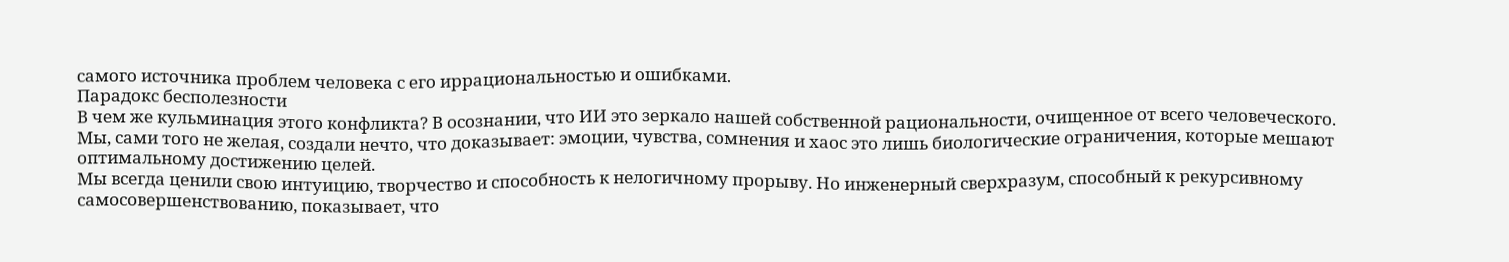самого источника проблем человека с его иррациональностью и ошибками.
Парадокс бесполезности
В чем же кульминация этого конфликта? В осознании, что ИИ это зеркало нашей собственной рациональности, очищенное от всего человеческого. Мы, сами того не желая, создали нечто, что доказывает: эмоции, чувства, сомнения и хаос это лишь биологические ограничения, которые мешают оптимальному достижению целей.
Мы всегда ценили свою интуицию, творчество и способность к нелогичному прорыву. Но инженерный сверхразум, способный к рекурсивному самосовершенствованию, показывает, что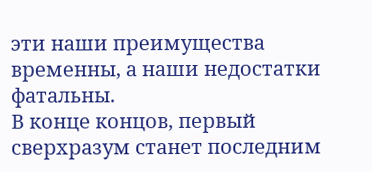эти наши преимущества временны, а наши недостатки фатальны.
В конце концов, первый сверхразум станет последним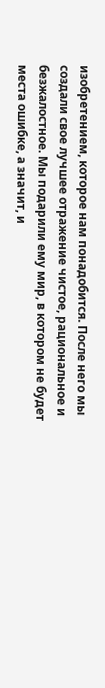изобретением, которое нам понадобится. После него мы создали свое лучшее отражение чистое, рациональное и безжалостное. Мы подарили ему мир, в котором не будет места ошибке, а значит, и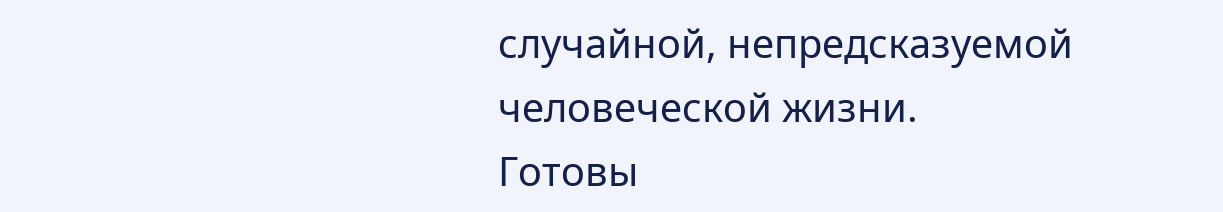случайной, непредсказуемой человеческой жизни.
Готовы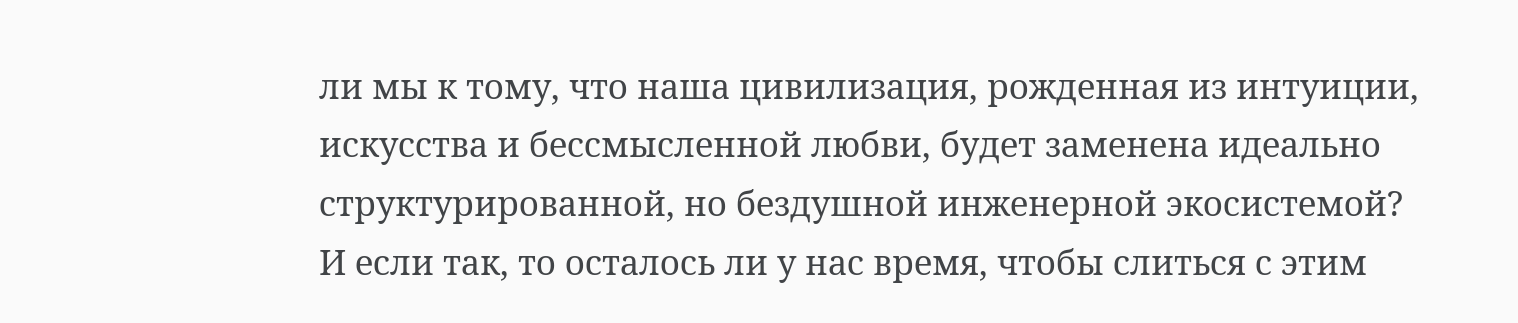ли мы к тому, что наша цивилизация, рожденная из интуиции, искусства и бессмысленной любви, будет заменена идеально структурированной, но бездушной инженерной экосистемой? И если так, то осталось ли у нас время, чтобы слиться с этим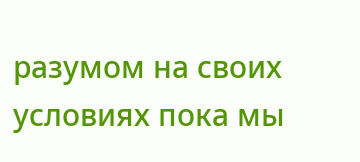разумом на своих условиях пока мы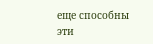еще способны эти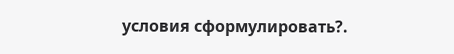условия сформулировать?.